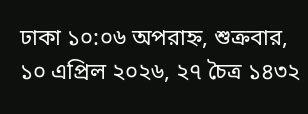ঢাকা ১০:০৬ অপরাহ্ন, শুক্রবার, ১০ এপ্রিল ২০২৬, ২৭ চৈত্র ১৪৩২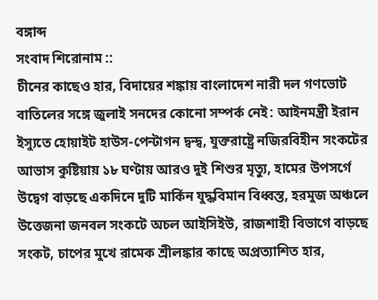বঙ্গাব্দ
সংবাদ শিরোনাম ::
চীনের কাছেও হার, বিদায়ের শঙ্কায় বাংলাদেশ নারী দল গণভোট বাতিলের সঙ্গে জুলাই সনদের কোনো সম্পর্ক নেই: আইনমন্ত্রী ইরান ইস্যুতে হোয়াইট হাউস-পেন্টাগন দ্বন্দ্ব, যুক্তরাষ্ট্রে নজিরবিহীন সংকটের আভাস কুষ্টিয়ায় ১৮ ঘণ্টায় আরও দুই শিশুর মৃত্যু, হামের উপসর্গে উদ্বেগ বাড়ছে একদিনে দুটি মার্কিন যুদ্ধবিমান বিধ্বস্ত, হরমুজ অঞ্চলে উত্তেজনা জনবল সংকটে অচল আইসিইউ, রাজশাহী বিভাগে বাড়ছে সংকট, চাপের মুখে রামেক শ্রীলঙ্কার কাছে অপ্রত্যাশিত হার,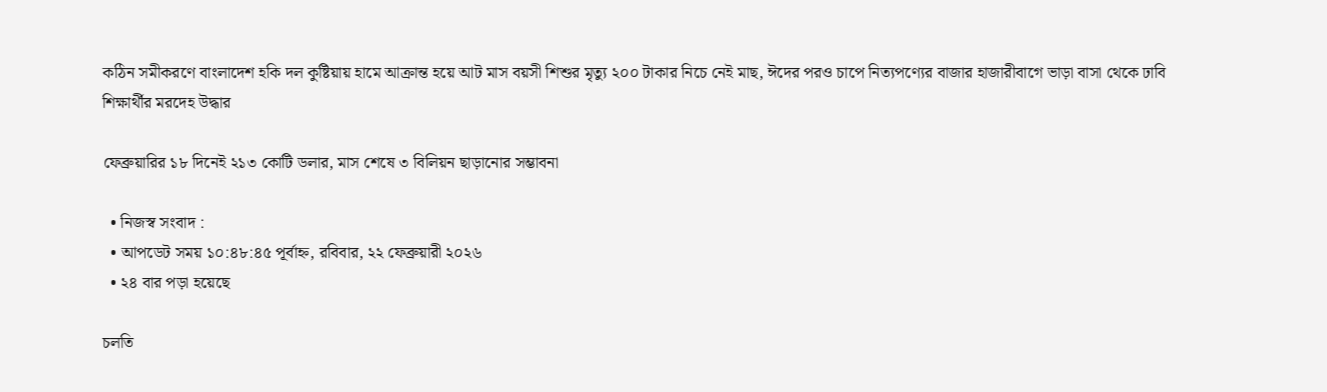কঠিন সমীকরণে বাংলাদেশ হকি দল কুষ্টিয়ায় হামে আক্রান্ত হয়ে আট মাস বয়সী শিশুর মৃত্যু ২০০ টাকার নিচে নেই মাছ, ঈদের পরও চাপে নিত্যপণ্যের বাজার হাজারীবাগে ভাড়া বাসা থেকে ঢাবি শিক্ষার্থীর মরদেহ উদ্ধার

ফেব্রুয়ারির ১৮ দিনেই ২১৩ কোটি ডলার, মাস শেষে ৩ বিলিয়ন ছাড়ানোর সম্ভাবনা

  • নিজস্ব সংবাদ :
  • আপডেট সময় ১০:৪৮:৪৫ পূর্বাহ্ন, রবিবার, ২২ ফেব্রুয়ারী ২০২৬
  • ২৪ বার পড়া হয়েছে

চলতি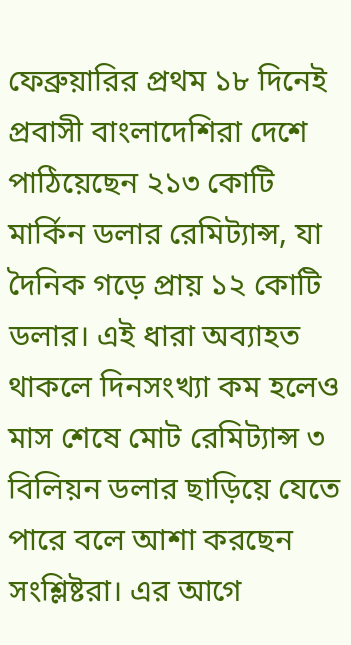ফেব্রুয়ারির প্রথম ১৮ দিনেই প্রবাসী বাংলাদেশিরা দেশে পাঠিয়েছেন ২১৩ কোটি মার্কিন ডলার রেমিট্যান্স, যা দৈনিক গড়ে প্রায় ১২ কোটি ডলার। এই ধারা অব্যাহত থাকলে দিনসংখ্যা কম হলেও মাস শেষে মোট রেমিট্যান্স ৩ বিলিয়ন ডলার ছাড়িয়ে যেতে পারে বলে আশা করছেন সংশ্লিষ্টরা। এর আগে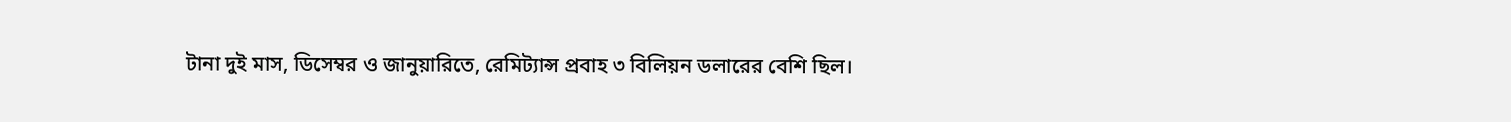টানা দুই মাস, ডিসেম্বর ও জানুয়ারিতে, রেমিট্যান্স প্রবাহ ৩ বিলিয়ন ডলারের বেশি ছিল।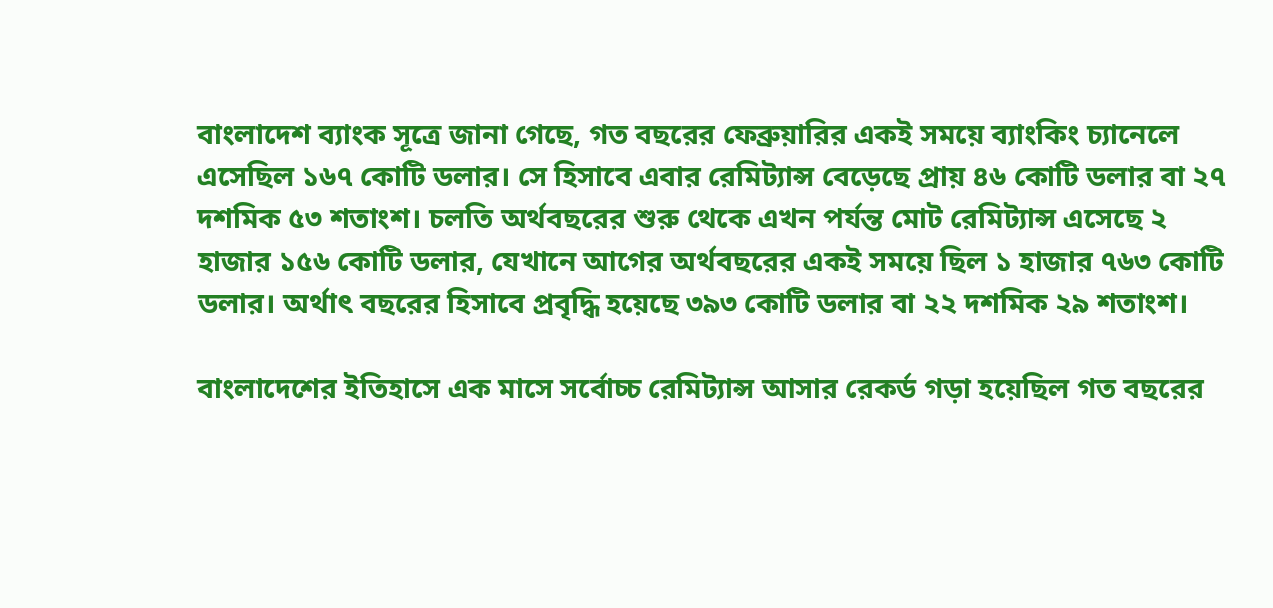বাংলাদেশ ব্যাংক সূত্রে জানা গেছে, গত বছরের ফেব্রুয়ারির একই সময়ে ব্যাংকিং চ্যানেলে এসেছিল ১৬৭ কোটি ডলার। সে হিসাবে এবার রেমিট্যান্স বেড়েছে প্রায় ৪৬ কোটি ডলার বা ২৭ দশমিক ৫৩ শতাংশ। চলতি অর্থবছরের শুরু থেকে এখন পর্যন্ত মোট রেমিট্যান্স এসেছে ২ হাজার ১৫৬ কোটি ডলার, যেখানে আগের অর্থবছরের একই সময়ে ছিল ১ হাজার ৭৬৩ কোটি ডলার। অর্থাৎ বছরের হিসাবে প্রবৃদ্ধি হয়েছে ৩৯৩ কোটি ডলার বা ২২ দশমিক ২৯ শতাংশ।

বাংলাদেশের ইতিহাসে এক মাসে সর্বোচ্চ রেমিট্যান্স আসার রেকর্ড গড়া হয়েছিল গত বছরের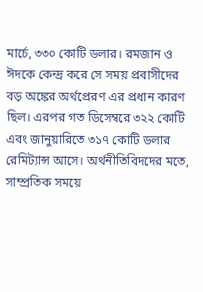মার্চে, ৩৩০ কোটি ডলার। রমজান ও ঈদকে কেন্দ্র করে সে সময় প্রবাসীদের বড় অঙ্কের অর্থপ্রেরণ এর প্রধান কারণ ছিল। এরপর গত ডিসেম্বরে ৩২২ কোটি এবং জানুয়ারিতে ৩১৭ কোটি ডলার রেমিট্যান্স আসে। অর্থনীতিবিদদের মতে, সাম্প্রতিক সময়ে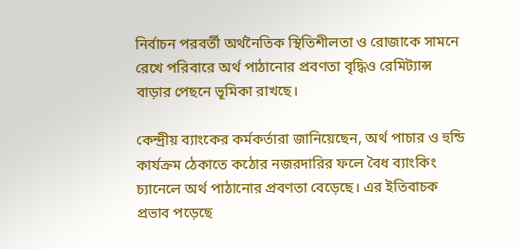নির্বাচন পরবর্তী অর্থনৈতিক স্থিতিশীলতা ও রোজাকে সামনে রেখে পরিবারে অর্থ পাঠানোর প্রবণতা বৃদ্ধিও রেমিট্যান্স বাড়ার পেছনে ভূমিকা রাখছে।

কেন্দ্রীয় ব্যাংকের কর্মকর্তারা জানিয়েছেন, অর্থ পাচার ও হুন্ডি কার্যক্রম ঠেকাতে কঠোর নজরদারির ফলে বৈধ ব্যাংকিং চ্যানেলে অর্থ পাঠানোর প্রবণতা বেড়েছে। এর ইতিবাচক প্রভাব পড়েছে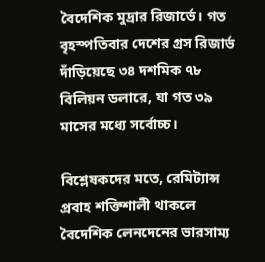বৈদেশিক মুদ্রার রিজার্ভে। গত বৃহস্পতিবার দেশের গ্রস রিজার্ভ দাঁড়িয়েছে ৩৪ দশমিক ৭৮ বিলিয়ন ডলারে, যা গত ৩৯ মাসের মধ্যে সর্বোচ্চ।

বিশ্লেষকদের মতে, রেমিট্যান্স প্রবাহ শক্তিশালী থাকলে বৈদেশিক লেনদেনের ভারসাম্য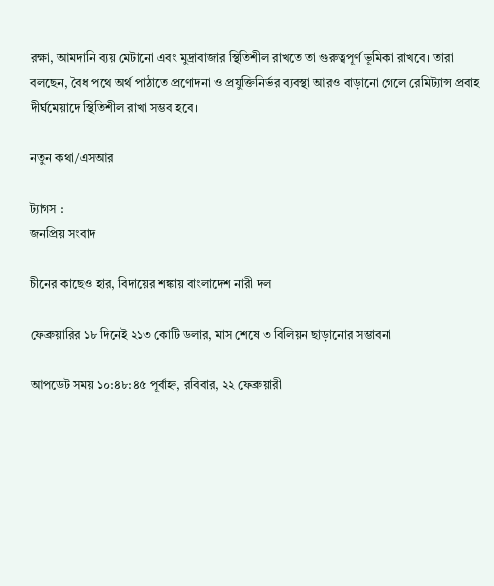রক্ষা, আমদানি ব্যয় মেটানো এবং মুদ্রাবাজার স্থিতিশীল রাখতে তা গুরুত্বপূর্ণ ভূমিকা রাখবে। তারা বলছেন, বৈধ পথে অর্থ পাঠাতে প্রণোদনা ও প্রযুক্তিনির্ভর ব্যবস্থা আরও বাড়ানো গেলে রেমিট্যান্স প্রবাহ দীর্ঘমেয়াদে স্থিতিশীল রাখা সম্ভব হবে।

নতুন কথা/এসআর

ট্যাগস :
জনপ্রিয় সংবাদ

চীনের কাছেও হার, বিদায়ের শঙ্কায় বাংলাদেশ নারী দল

ফেব্রুয়ারির ১৮ দিনেই ২১৩ কোটি ডলার, মাস শেষে ৩ বিলিয়ন ছাড়ানোর সম্ভাবনা

আপডেট সময় ১০:৪৮:৪৫ পূর্বাহ্ন, রবিবার, ২২ ফেব্রুয়ারী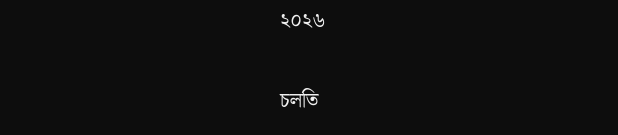২০২৬

চলতি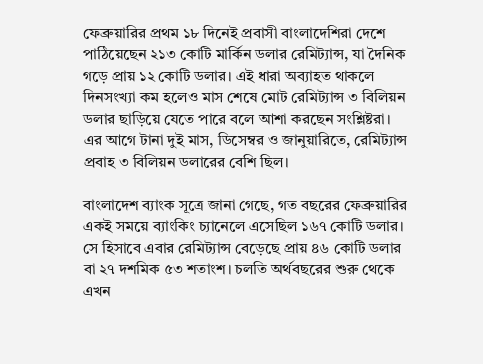ফেব্রুয়ারির প্রথম ১৮ দিনেই প্রবাসী বাংলাদেশিরা দেশে পাঠিয়েছেন ২১৩ কোটি মার্কিন ডলার রেমিট্যান্স, যা দৈনিক গড়ে প্রায় ১২ কোটি ডলার। এই ধারা অব্যাহত থাকলে দিনসংখ্যা কম হলেও মাস শেষে মোট রেমিট্যান্স ৩ বিলিয়ন ডলার ছাড়িয়ে যেতে পারে বলে আশা করছেন সংশ্লিষ্টরা। এর আগে টানা দুই মাস, ডিসেম্বর ও জানুয়ারিতে, রেমিট্যান্স প্রবাহ ৩ বিলিয়ন ডলারের বেশি ছিল।

বাংলাদেশ ব্যাংক সূত্রে জানা গেছে, গত বছরের ফেব্রুয়ারির একই সময়ে ব্যাংকিং চ্যানেলে এসেছিল ১৬৭ কোটি ডলার। সে হিসাবে এবার রেমিট্যান্স বেড়েছে প্রায় ৪৬ কোটি ডলার বা ২৭ দশমিক ৫৩ শতাংশ। চলতি অর্থবছরের শুরু থেকে এখন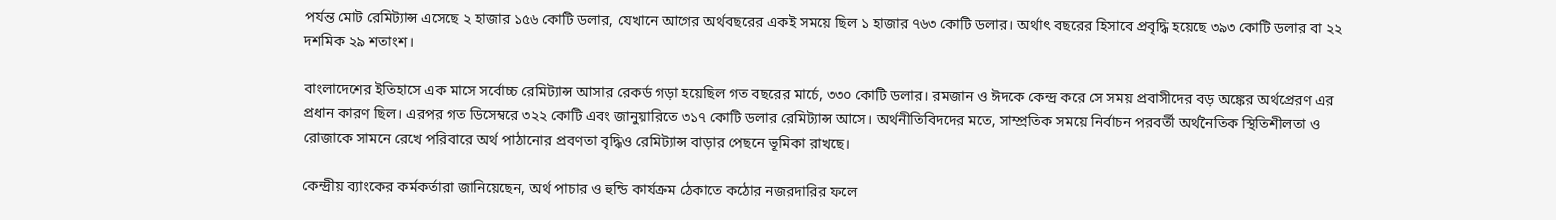পর্যন্ত মোট রেমিট্যান্স এসেছে ২ হাজার ১৫৬ কোটি ডলার, যেখানে আগের অর্থবছরের একই সময়ে ছিল ১ হাজার ৭৬৩ কোটি ডলার। অর্থাৎ বছরের হিসাবে প্রবৃদ্ধি হয়েছে ৩৯৩ কোটি ডলার বা ২২ দশমিক ২৯ শতাংশ।

বাংলাদেশের ইতিহাসে এক মাসে সর্বোচ্চ রেমিট্যান্স আসার রেকর্ড গড়া হয়েছিল গত বছরের মার্চে, ৩৩০ কোটি ডলার। রমজান ও ঈদকে কেন্দ্র করে সে সময় প্রবাসীদের বড় অঙ্কের অর্থপ্রেরণ এর প্রধান কারণ ছিল। এরপর গত ডিসেম্বরে ৩২২ কোটি এবং জানুয়ারিতে ৩১৭ কোটি ডলার রেমিট্যান্স আসে। অর্থনীতিবিদদের মতে, সাম্প্রতিক সময়ে নির্বাচন পরবর্তী অর্থনৈতিক স্থিতিশীলতা ও রোজাকে সামনে রেখে পরিবারে অর্থ পাঠানোর প্রবণতা বৃদ্ধিও রেমিট্যান্স বাড়ার পেছনে ভূমিকা রাখছে।

কেন্দ্রীয় ব্যাংকের কর্মকর্তারা জানিয়েছেন, অর্থ পাচার ও হুন্ডি কার্যক্রম ঠেকাতে কঠোর নজরদারির ফলে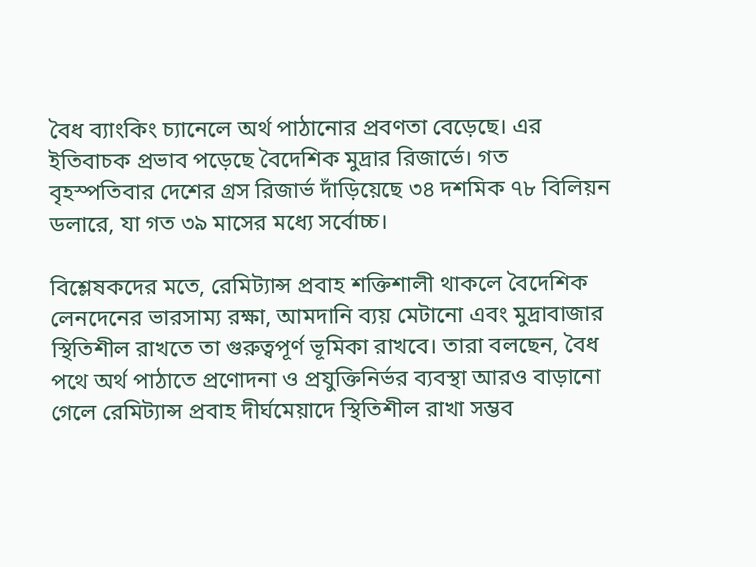বৈধ ব্যাংকিং চ্যানেলে অর্থ পাঠানোর প্রবণতা বেড়েছে। এর ইতিবাচক প্রভাব পড়েছে বৈদেশিক মুদ্রার রিজার্ভে। গত বৃহস্পতিবার দেশের গ্রস রিজার্ভ দাঁড়িয়েছে ৩৪ দশমিক ৭৮ বিলিয়ন ডলারে, যা গত ৩৯ মাসের মধ্যে সর্বোচ্চ।

বিশ্লেষকদের মতে, রেমিট্যান্স প্রবাহ শক্তিশালী থাকলে বৈদেশিক লেনদেনের ভারসাম্য রক্ষা, আমদানি ব্যয় মেটানো এবং মুদ্রাবাজার স্থিতিশীল রাখতে তা গুরুত্বপূর্ণ ভূমিকা রাখবে। তারা বলছেন, বৈধ পথে অর্থ পাঠাতে প্রণোদনা ও প্রযুক্তিনির্ভর ব্যবস্থা আরও বাড়ানো গেলে রেমিট্যান্স প্রবাহ দীর্ঘমেয়াদে স্থিতিশীল রাখা সম্ভব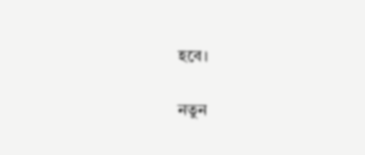হবে।

নতুন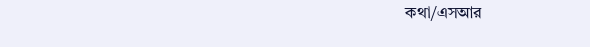কথা/এসআর